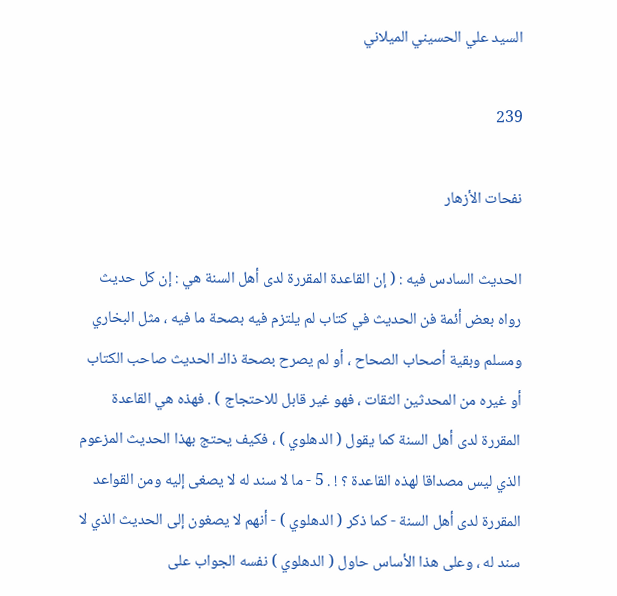السيد علي الحسيني الميلاني

239

نفحات الأزهار

الحديث السادس فيه : ( إن القاعدة المقررة لدى أهل السنة هي : إن كل حديث رواه بعض أئمة فن الحديث في كتاب لم يلتزم فيه بصحة ما فيه ، مثل البخاري ومسلم وبقية أصحاب الصحاح ، أو لم يصرح بصحة ذاك الحديث صاحب الكتاب أو غيره من المحدثين الثقات ، فهو غير قابل للاحتجاج ) . فهذه هي القاعدة المقررة لدى أهل السنة كما يقول ( الدهلوي ) ، فكيف يحتج بهذا الحديث المزعوم الذي ليس مصداقا لهذه القاعدة ؟ ! . 5 - ما لا سند له لا يصغى إليه ومن القواعد المقررة لدى أهل السنة - كما ذكر ( الدهلوي ) - أنهم لا يصغون إلى الحديث الذي لا سند له ، وعلى هذا الأساس حاول ( الدهلوي ) نفسه الجواب على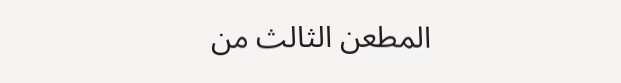المطعن الثالث من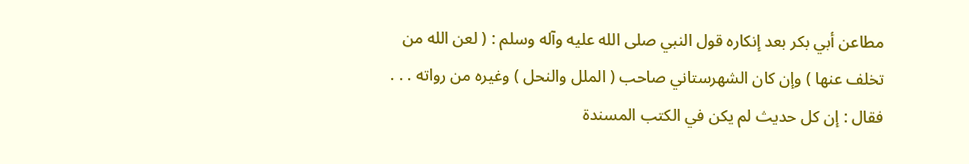مطاعن أبي بكر بعد إنكاره قول النبي صلى الله عليه وآله وسلم : ( لعن الله من تخلف عنها ) وإن كان الشهرستاني صاحب ( الملل والنحل ) وغيره من رواته . . . فقال : إن كل حديث لم يكن في الكتب المسندة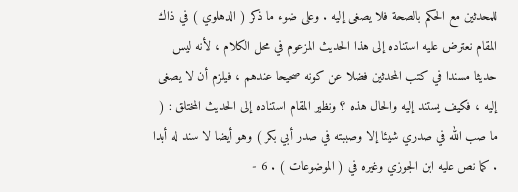للمحدثين مع الحكم بالصحة فلا يصغى إليه . وعلى ضوء ما ذكر ( الدهلوي ) في ذاك المقام نعترض عليه استناده إلى هذا الحديث المزعوم في محل الكلام ، لأنه ليس حديثا مسندا في كتب المحدثين فضلا عن كونه صحيحا عندهم ، فيلزم أن لا يصغى إليه ، فكيف يستند إليه والحال هذه ؟ ونظير المقام استناده إلى الحديث المختلق : ( ما صب الله في صدري شيئا إلا وصببته في صدر أبي بكر ) وهو أيضا لا سند له أبدا . كما نص عليه ابن الجوزي وغيره في ( الموضوعات ) . 6 -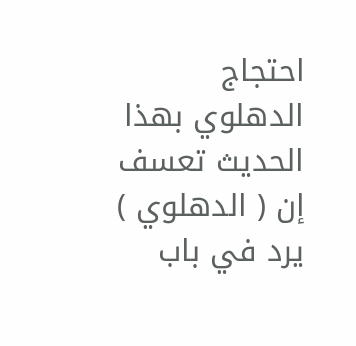احتجاج الدهلوي بهذا الحديث تعسف إن ( الدهلوي ) يرد في باب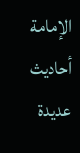الإمامة أحاديث عديدة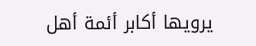يرويها أكابر أئمة أهل